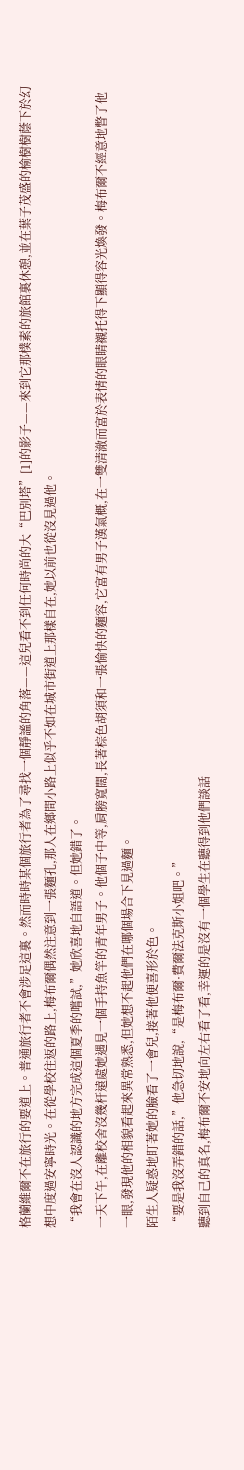格蘭維爾不在旅行的要道上。普通旅行者不會涉足這裏。然而時時某個旅行者為了尋找一個靜謐的角落——這兒看不到任何時尚的大“巴別塔”[1]的影子——來到它那樸素的旅館裏休憩,並在葉子茂盛的榆樹樹蔭下於幻想中度過安寧時光。在從學校往返的路上,梅布爾偶然注意到一張麵孔,那人在鄉間小路上似乎不如在城市街道上那樣自在,她以前也從沒見過他。
“我會在沒人認識的地方完成這個夏季的嚐試,”她欣喜地自語道。但她錯了。
一天下午,在離校舍沒幾杆遠處她遇見一個手持魚竿的青年男子。他個子中等,肩膀寬闊,長著棕色胡須和一張愉快的麵容,它富有男子漢氣概,在一雙清澈而富於表情的眼睛襯托得下顯得容光煥發。梅布爾不經意地瞥了他一眼,發現他的相貌看起來異常熟悉,但她想不起他們在哪個場合下見過麵。
陌生人疑惑地盯著她的臉看了一會兒,接著他便喜形於色。
“要是我沒弄錯的話,”他急切地說,“是梅布爾·費爾法克斯小姐吧。”
聽到自己的真名,梅布爾不安地向左右看了看,幸運的是沒有一個學生在聽得到他們談話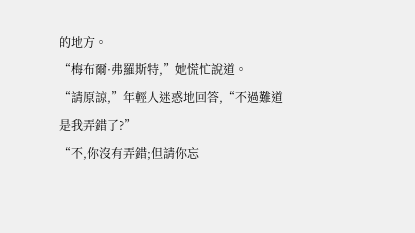的地方。
“梅布爾·弗羅斯特,”她慌忙說道。
“請原諒,”年輕人迷惑地回答,“不過難道是我弄錯了?”
“不,你沒有弄錯;但請你忘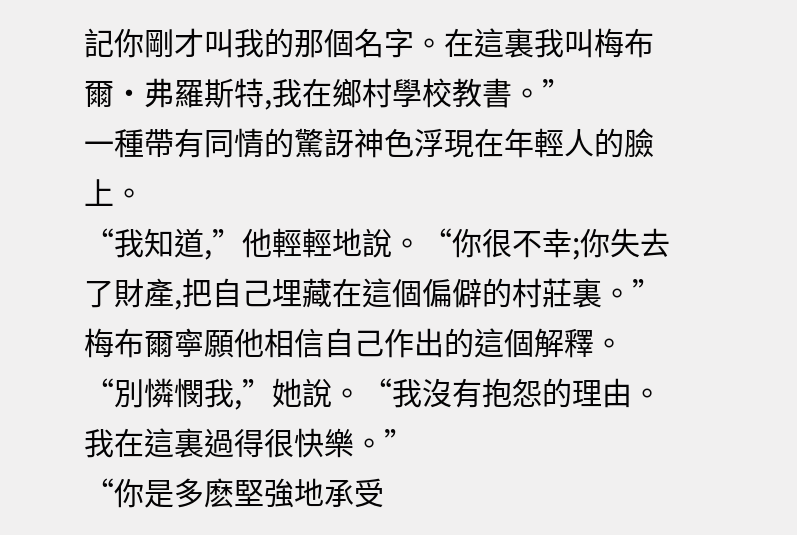記你剛才叫我的那個名字。在這裏我叫梅布爾·弗羅斯特,我在鄉村學校教書。”
一種帶有同情的驚訝神色浮現在年輕人的臉上。
“我知道,”他輕輕地說。“你很不幸;你失去了財產,把自己埋藏在這個偏僻的村莊裏。”
梅布爾寧願他相信自己作出的這個解釋。
“別憐憫我,”她說。“我沒有抱怨的理由。我在這裏過得很快樂。”
“你是多麽堅強地承受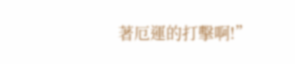著厄運的打擊啊!”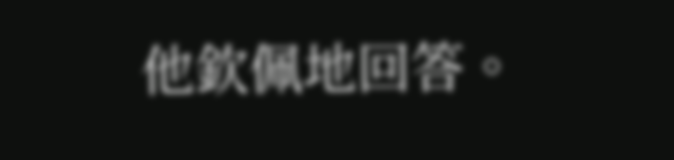他欽佩地回答。